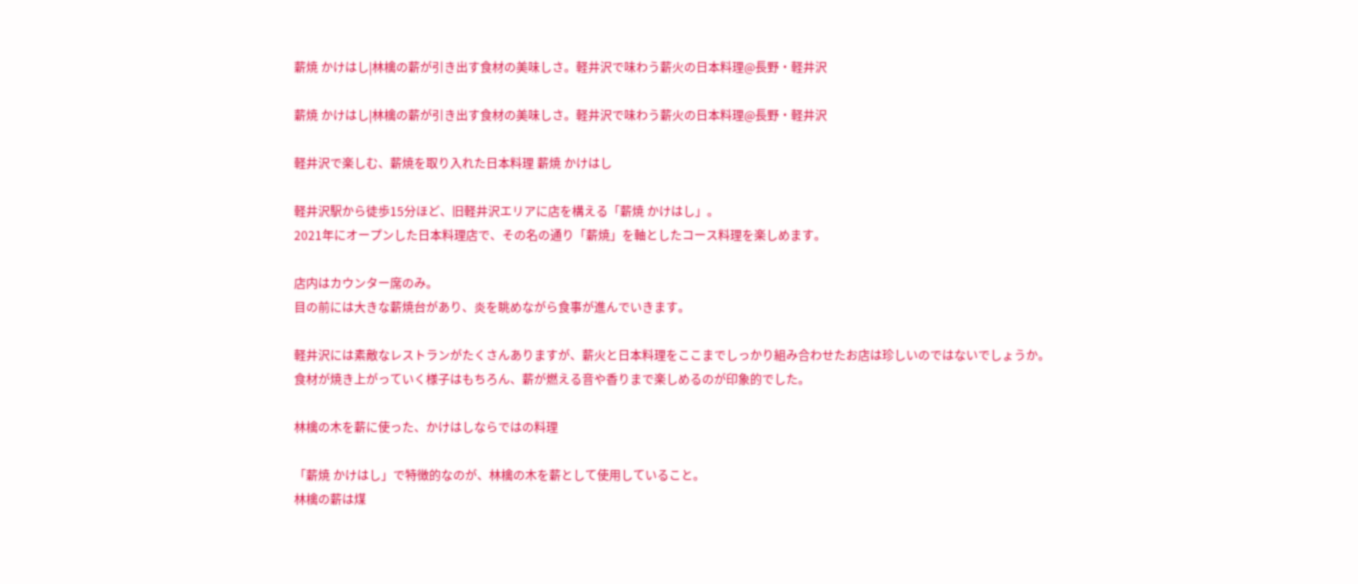薪焼 かけはし|林檎の薪が引き出す食材の美味しさ。軽井沢で味わう薪火の日本料理@長野・軽井沢

薪焼 かけはし|林檎の薪が引き出す食材の美味しさ。軽井沢で味わう薪火の日本料理@長野・軽井沢

軽井沢で楽しむ、薪焼を取り入れた日本料理 薪焼 かけはし

軽井沢駅から徒歩15分ほど、旧軽井沢エリアに店を構える「薪焼 かけはし」。
2021年にオープンした日本料理店で、その名の通り「薪焼」を軸としたコース料理を楽しめます。

店内はカウンター席のみ。
目の前には大きな薪焼台があり、炎を眺めながら食事が進んでいきます。

軽井沢には素敵なレストランがたくさんありますが、薪火と日本料理をここまでしっかり組み合わせたお店は珍しいのではないでしょうか。
食材が焼き上がっていく様子はもちろん、薪が燃える音や香りまで楽しめるのが印象的でした。

林檎の木を薪に使った、かけはしならではの料理

「薪焼 かけはし」で特徴的なのが、林檎の木を薪として使用していること。
林檎の薪は煤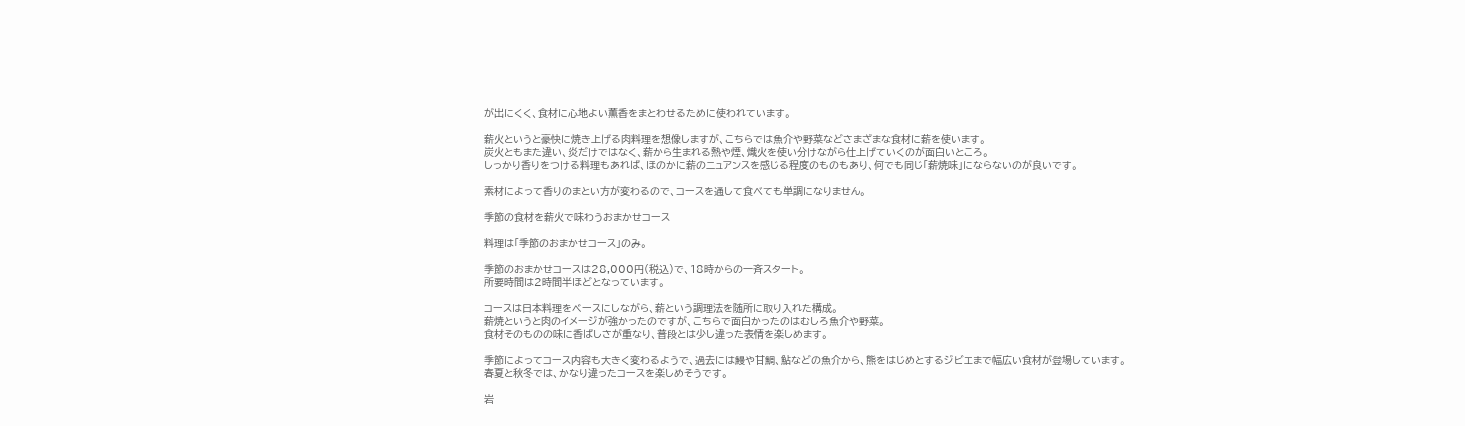が出にくく、食材に心地よい薫香をまとわせるために使われています。

薪火というと豪快に焼き上げる肉料理を想像しますが、こちらでは魚介や野菜などさまざまな食材に薪を使います。
炭火ともまた違い、炎だけではなく、薪から生まれる熱や煙、熾火を使い分けながら仕上げていくのが面白いところ。
しっかり香りをつける料理もあれば、ほのかに薪のニュアンスを感じる程度のものもあり、何でも同じ「薪焼味」にならないのが良いです。

素材によって香りのまとい方が変わるので、コースを通して食べても単調になりません。

季節の食材を薪火で味わうおまかせコース

料理は「季節のおまかせコース」のみ。

季節のおまかせコースは28,000円(税込)で、18時からの一斉スタート。
所要時間は2時間半ほどとなっています。

コースは日本料理をベースにしながら、薪という調理法を随所に取り入れた構成。
薪焼というと肉のイメージが強かったのですが、こちらで面白かったのはむしろ魚介や野菜。
食材そのものの味に香ばしさが重なり、普段とは少し違った表情を楽しめます。

季節によってコース内容も大きく変わるようで、過去には鰻や甘鯛、鮎などの魚介から、熊をはじめとするジビエまで幅広い食材が登場しています。
春夏と秋冬では、かなり違ったコースを楽しめそうです。

岩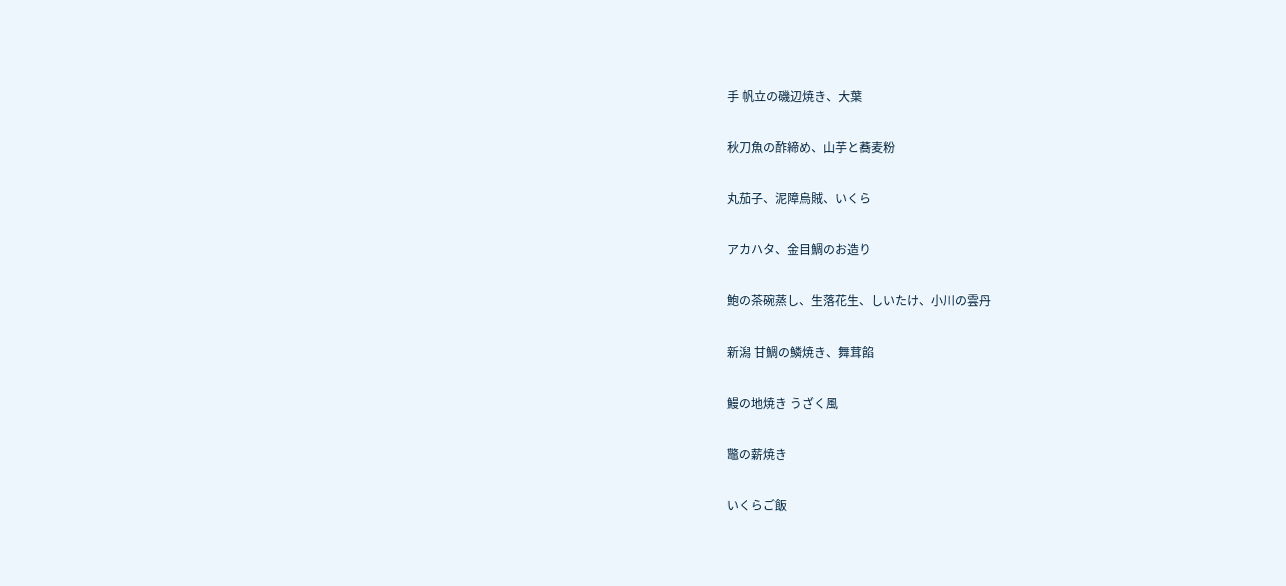手 帆立の磯辺焼き、大葉

秋刀魚の酢締め、山芋と蕎麦粉

丸茄子、泥障烏賊、いくら

アカハタ、金目鯛のお造り

鮑の茶碗蒸し、生落花生、しいたけ、小川の雲丹

新潟 甘鯛の鱗焼き、舞茸餡

鰻の地焼き うざく風

鼈の薪焼き

いくらご飯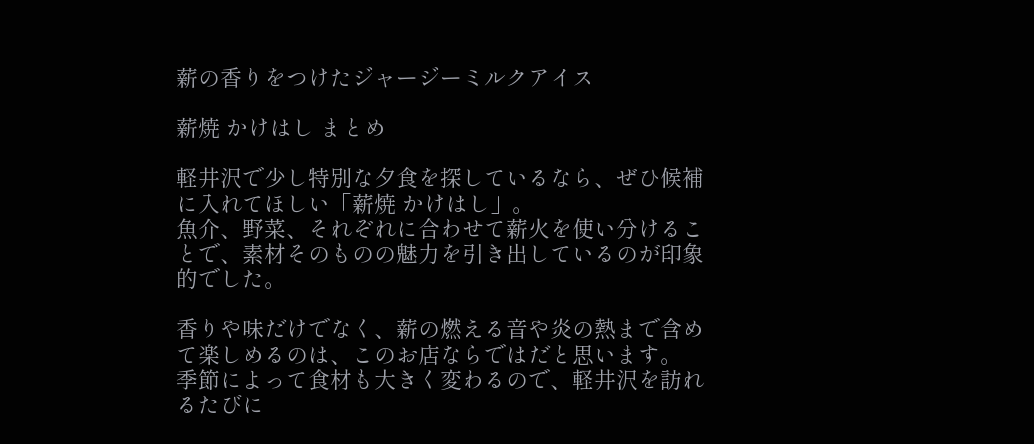薪の香りをつけたジャージーミルクアイス

薪焼 かけはし まとめ

軽井沢で少し特別な夕食を探しているなら、ぜひ候補に入れてほしい「薪焼 かけはし」。
魚介、野菜、それぞれに合わせて薪火を使い分けることで、素材そのものの魅力を引き出しているのが印象的でした。

香りや味だけでなく、薪の燃える音や炎の熱まで含めて楽しめるのは、このお店ならではだと思います。
季節によって食材も大きく変わるので、軽井沢を訪れるたびに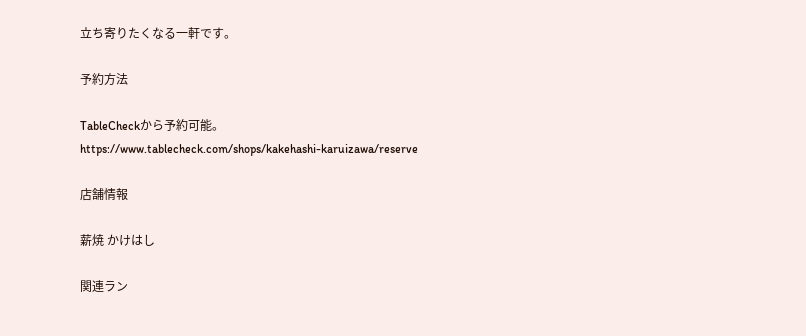立ち寄りたくなる一軒です。

予約方法

TableCheckから予約可能。
https://www.tablecheck.com/shops/kakehashi-karuizawa/reserve

店舗情報

薪焼 かけはし

関連ラン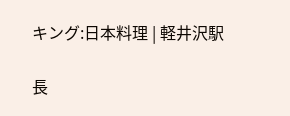キング:日本料理 | 軽井沢駅

長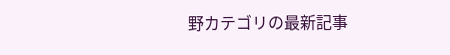野カテゴリの最新記事